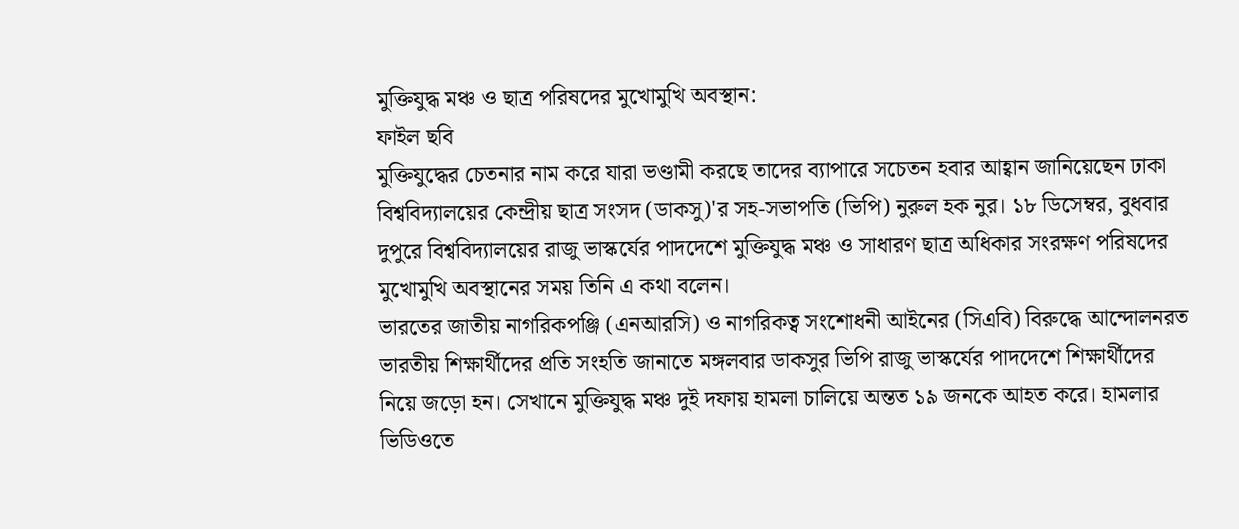মুক্তিযুদ্ধ মঞ্চ ও ছাত্র পরিষদের মুখোমুখি অবস্থান:
ফাইল ছবি
মুক্তিযুদ্ধের চেতনার নাম করে যারা ভণ্ডামী করছে তাদের ব্যাপারে সচেতন হবার আহ্বান জানিয়েছেন ঢাকা বিশ্ববিদ্যালয়ের কেন্দ্রীয় ছাত্র সংসদ (ডাকসু)'র সহ-সভাপতি (ভিপি) নুরুল হক নুর। ১৮ ডিসেম্বর, বুধবার দুপুরে বিশ্ববিদ্যালয়ের রাজু ভাস্কর্যের পাদদেশে মুক্তিযুদ্ধ মঞ্চ ও সাধারণ ছাত্র অধিকার সংরক্ষণ পরিষদের মুখোমুখি অবস্থানের সময় তিনি এ কথা বলেন।
ভারতের জাতীয় নাগরিকপঞ্জি (এনআরসি) ও নাগরিকত্ব সংশোধনী আইনের (সিএবি) বিরুদ্ধে আন্দোলনরত ভারতীয় শিক্ষার্থীদের প্রতি সংহতি জানাতে মঙ্গলবার ডাকসুর ভিপি রাজু ভাস্কর্যের পাদদেশে শিক্ষার্থীদের নিয়ে জড়ো হন। সেখানে মুক্তিযুদ্ধ মঞ্চ দুই দফায় হামলা চালিয়ে অন্তত ১৯ জনকে আহত করে। হামলার ভিডিওতে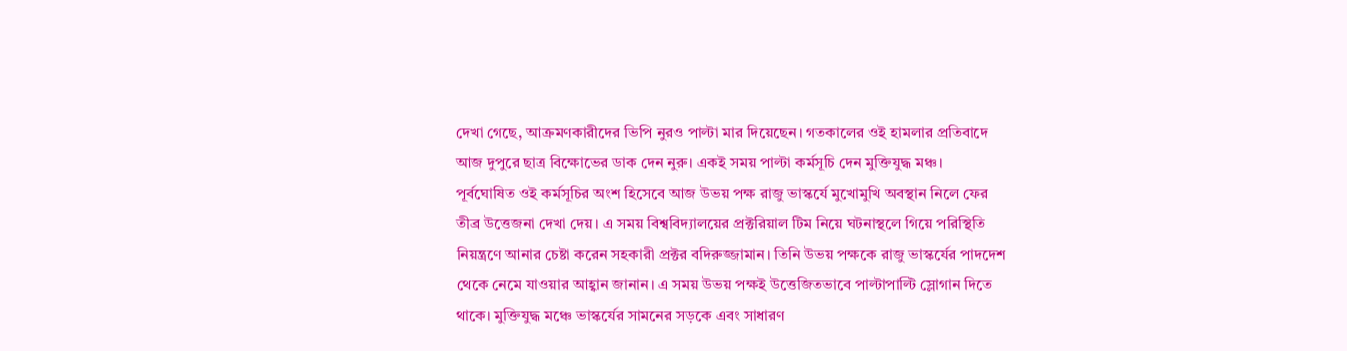দেখা গেছে, আক্রমণকারীদের ভিপি নুরও পাল্টা মার দিয়েছেন। গতকালের ওই হামলার প্রতিবাদে আজ দুপুরে ছাত্র বিক্ষোভের ডাক দেন নুরু। একই সময় পাল্টা কর্মসূচি দেন মুক্তিযুদ্ধ মঞ্চ।
পূর্বঘোষিত ওই কর্মসূচির অংশ হিসেবে আজ উভয় পক্ষ রাজু ভাস্কর্যে মুখোমুখি অবস্থান নিলে ফের তীব্র উত্তেজনা দেখা দেয়। এ সময় বিশ্ববিদ্যালয়ের প্রক্টরিয়াল টিম নিয়ে ঘটনাস্থলে গিয়ে পরিস্থিতি নিয়ন্ত্রণে আনার চেষ্টা করেন সহকারী প্রক্টর বদিরুজ্জামান। তিনি উভয় পক্ষকে রাজু ভাস্কর্যের পাদদেশ থেকে নেমে যাওয়ার আহ্বান জানান। এ সময় উভয় পক্ষই উত্তেজিতভাবে পাল্টাপাল্টি স্লোগান দিতে থাকে। মুক্তিযুদ্ধ মঞ্চে ভাস্কর্যের সামনের সড়কে এবং সাধারণ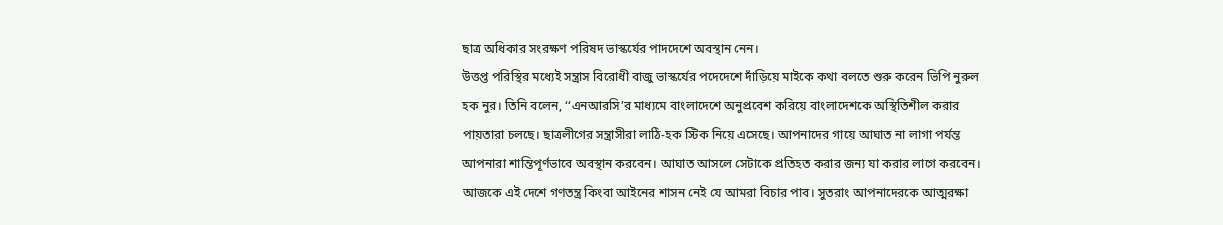ছাত্র অধিকার সংরক্ষণ পরিষদ ভাস্কর্যের পাদদেশে অবস্থান নেন।
উত্তপ্ত পরিস্থির মধ্যেই সন্ত্রাস বিরোধী বাজু ভাস্কর্যের পদেদেশে দাঁড়িয়ে মাইকে কথা বলতে শুরু করেন ভিপি নুরুল হক নুর। তিনি বলেন, ‘‘এনআরসি’র মাধ্যমে বাংলাদেশে অনুপ্রবেশ করিয়ে বাংলাদেশকে অস্থিতিশীল করার পায়তারা চলছে। ছাত্রলীগের সন্ত্রাসীরা লাঠি-হক স্টিক নিয়ে এসেছে। আপনাদের গায়ে আঘাত না লাগা পর্যন্ত আপনারা শান্তিপূর্ণভাবে অবস্থান করবেন। আঘাত আসলে সেটাকে প্রতিহত করার জন্য যা করার লাগে করবেন। আজকে এই দেশে গণতন্ত্র কিংবা আইনের শাসন নেই যে আমরা বিচার পাব। সুতরাং আপনাদেরকে আত্মরক্ষা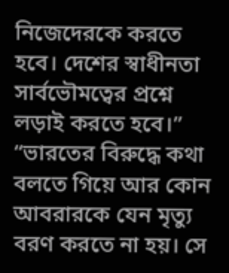নিজেদেরকে করতে হবে। দেশের স্বাধীনতা সার্বভৌমত্বের প্রশ্নে লড়াই করতে হবে।”
“ভারতের বিরুদ্ধে কথা বলতে গিয়ে আর কোন আবরারকে যেন মৃত্যু বরণ করতে না হয়। সে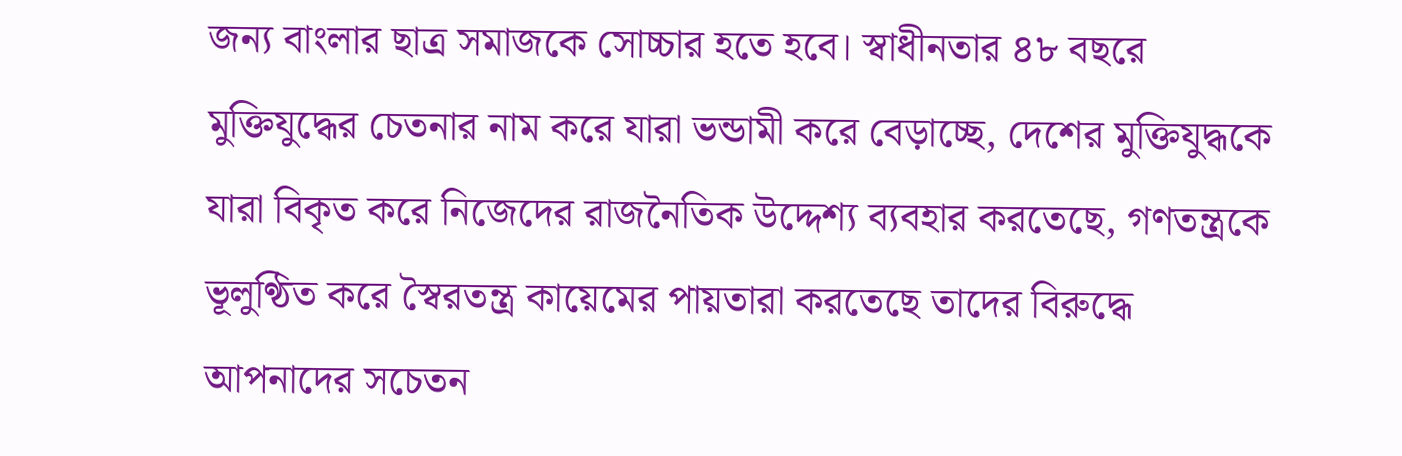জন্য বাংলার ছাত্র সমাজকে সোচ্চার হতে হবে। স্বাধীনতার ৪৮ বছরে মুক্তিযুদ্ধের চেতনার নাম করে যারা ভন্ডামী করে বেড়াচ্ছে, দেশের মুক্তিযুদ্ধকে যারা বিকৃত করে নিজেদের রাজনৈতিক উদ্দেশ্য ব্যবহার করতেছে, গণতন্ত্রকে ভূলুণ্ঠিত করে স্বৈরতন্ত্র কায়েমের পায়তারা করতেছে তাদের বিরুদ্ধে আপনাদের সচেতন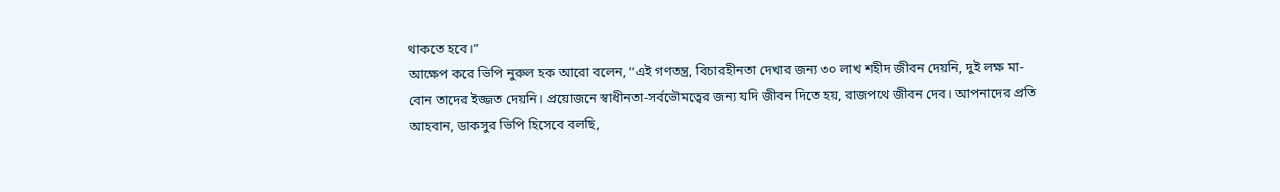থাকতে হবে।”
আক্ষেপ করে ভিপি নুরুল হক আরো বলেন, ‘‘এই গণতন্ত্র, বিচারহীনতা দেখার জন্য ৩০ লাখ শহীদ জীবন দেয়নি, দুই লক্ষ মা-বোন তাদের ইজ্জত দেয়নি। প্রয়োজনে স্বাধীনতা-সর্বভৌমত্বের জন্য যদি জীবন দিতে হয়, রাজপথে জীবন দেব। আপনাদের প্রতি আহবান, ডাকসুর ভিপি হিসেবে বলছি,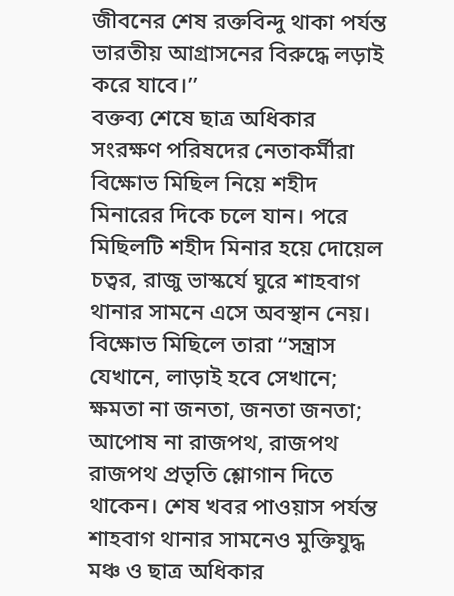জীবনের শেষ রক্তবিন্দু থাকা পর্যন্ত ভারতীয় আগ্রাসনের বিরুদ্ধে লড়াই করে যাবে।’’
বক্তব্য শেষে ছাত্র অধিকার সংরক্ষণ পরিষদের নেতাকর্মীরা বিক্ষোভ মিছিল নিয়ে শহীদ মিনারের দিকে চলে যান। পরে মিছিলটি শহীদ মিনার হয়ে দোয়েল চত্বর, রাজু ভাস্কর্যে ঘুরে শাহবাগ থানার সামনে এসে অবস্থান নেয়। বিক্ষোভ মিছিলে তারা ‘‘সন্ত্রাস যেখানে, লাড়াই হবে সেখানে; ক্ষমতা না জনতা, জনতা জনতা; আপোষ না রাজপথ, রাজপথ রাজপথ প্রভৃতি শ্লোগান দিতে থাকেন। শেষ খবর পাওয়াস পর্যন্ত শাহবাগ থানার সামনেও মুক্তিযুদ্ধ মঞ্চ ও ছাত্র অধিকার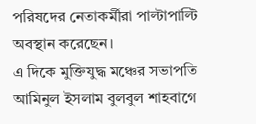পরিষদের নেতাকর্মীরা পাল্টাপাল্টি অবস্থান করেছেন।
এ দিকে মুক্তিযুদ্ধ মঞ্চের সভাপতি আমিনুল ইসলাম বুলবুল শাহবাগে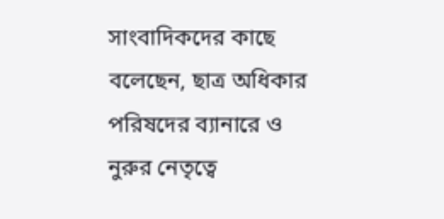সাংবাদিকদের কাছে বলেছেন, ছাত্র অধিকার পরিষদের ব্যানারে ও নুরুর নেতৃত্বে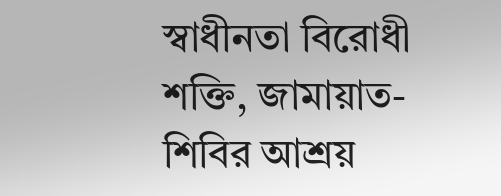স্বাধীনতা বিরোধী শক্তি, জামায়াত-শিবির আশ্রয়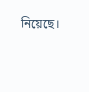নিয়েছে।